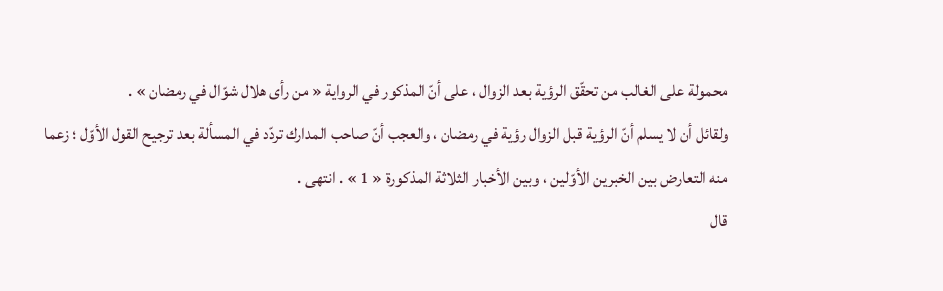محمولة على الغالب من تحقّق الرؤية بعد الزوال ، على أنّ المذكور في الرواية « من رأى هلال شوّال في رمضان » .
ولقائل أن لا يسلم أنّ الرؤية قبل الزوال رؤية في رمضان ، والعجب أنّ صاحب المدارك تردّد في المسألة بعد ترجيح القول الأوّل ؛ زعما منه التعارض بين الخبرين الأوّلين ، وبين الأخبار الثلاثة المذكورة « 1 » . انتهى .
قال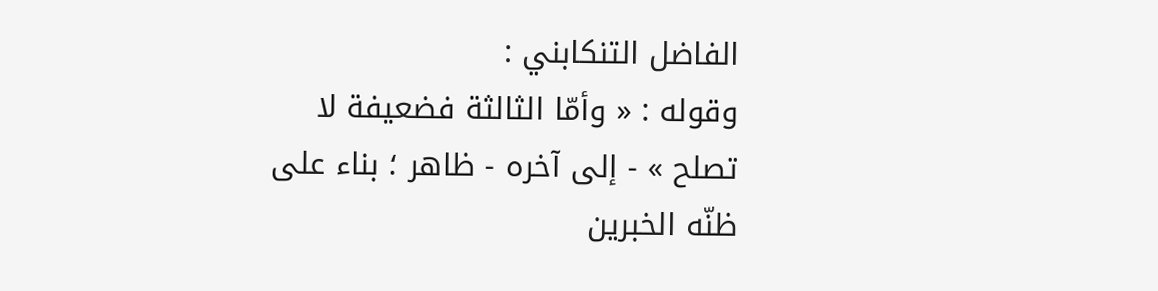الفاضل التنكابني :
وقوله : « وأمّا الثالثة فضعيفة لا تصلح » - إلى آخره - ظاهر ؛ بناء على ظنّه الخبرين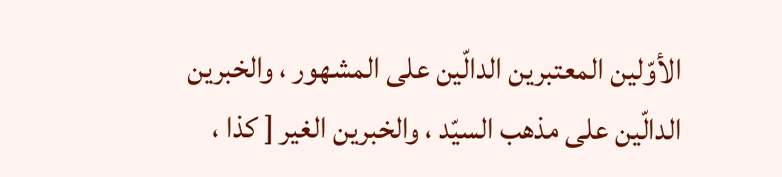الأوّلين المعتبرين الدالّين على المشهور ، والخبرين الدالّين على مذهب السيّد ، والخبرين الغير [ كذا ،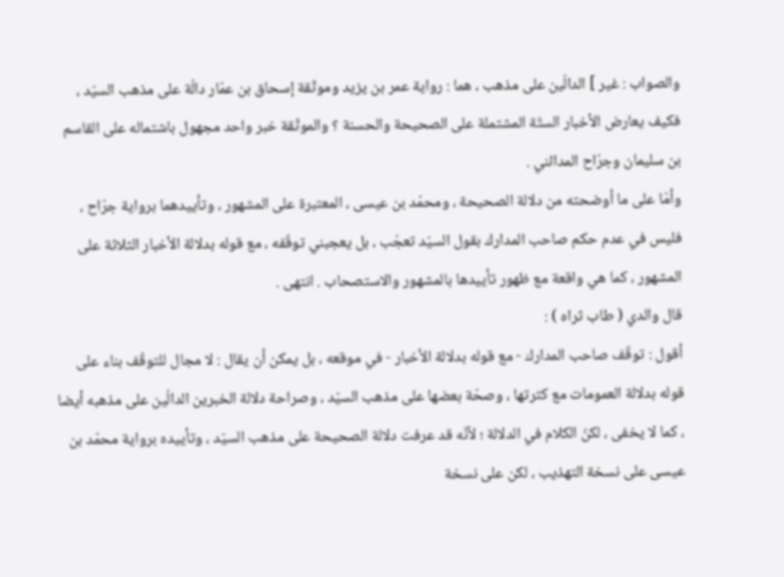والصواب : غير ] الدالّين على مذهب ، هما : رواية عمر بن يزيد وموثّقة إسحاق بن عمّار دالّة على مذهب السيّد ، فكيف يعارض الأخبار الستّة المشتملة على الصحيحة والحسنة ؟ والموثّقة خبر واحد مجهول باشتماله على القاسم بن سليمان وجرّاح المدائني .
وأمّا على ما أوضحته من دلالة الصحيحة ، ومحمّد بن عيسى ، المعتبرة على المشهور ، وتأييدهما برواية جرّاح ، فليس في عدم حكم صاحب المدارك بقول السيّد تعجّب ، بل يعجبني توقّفه ، مع قوله بدلالة الأخبار الثلاثة على المشهور ، كما هي واقعة مع ظهور تأييدها بالمشهور والاستصحاب . انتهى .
قال والدي ( طاب ثراه ) :
أقول : توقّف صاحب المدارك - مع قوله بدلالة الأخبار - في موقعه ، بل يمكن أن يقال : لا مجال للتوقّف بناء على قوله بدلالة العمومات مع كثرتها ، وصحّة بعضها على مذهب السيّد ، وصراحة دلالة الخبرين الدالّين على مذهبه أيضا ، كما لا يخفى ، لكنّ الكلام في الدلالة ؛ لأنّه قد عرفت دلالة الصحيحة على مذهب السيّد ، وتأييده برواية محمّد بن عيسى على نسخة التهذيب ، لكن على نسخة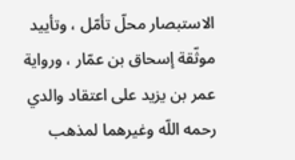الاستبصار محلّ تأمّل ، وتأييد موثّقة إسحاق بن عمّار ، ورواية عمر بن يزيد على اعتقاد والدي رحمه اللّه وغيرهما لمذهب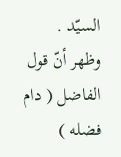السيّد .
وظهر أنّ قول الفاضل ( دام فضله )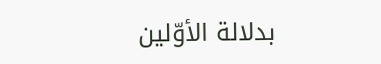بدلالة الأوّلين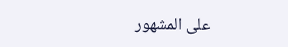على المشهور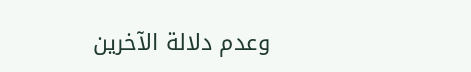وعدم دلالة الآخرين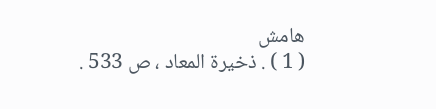هامش
( 1 ) . ذخيرة المعاد ، ص 533 .